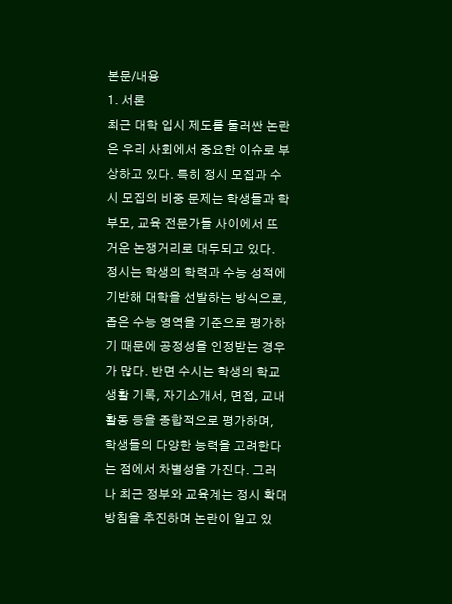본문/내용
1. 서론
최근 대학 입시 제도를 둘러싼 논란은 우리 사회에서 중요한 이슈로 부상하고 있다. 특히 정시 모집과 수시 모집의 비중 문제는 학생들과 학부모, 교육 전문가들 사이에서 뜨거운 논쟁거리로 대두되고 있다. 정시는 학생의 학력과 수능 성적에 기반해 대학을 선발하는 방식으로, 좁은 수능 영역을 기준으로 평가하기 때문에 공정성을 인정받는 경우가 많다. 반면 수시는 학생의 학교생활 기록, 자기소개서, 면접, 교내 활동 등을 종합적으로 평가하며, 학생들의 다양한 능력을 고려한다는 점에서 차별성을 가진다. 그러나 최근 정부와 교육계는 정시 확대 방침을 추진하며 논란이 일고 있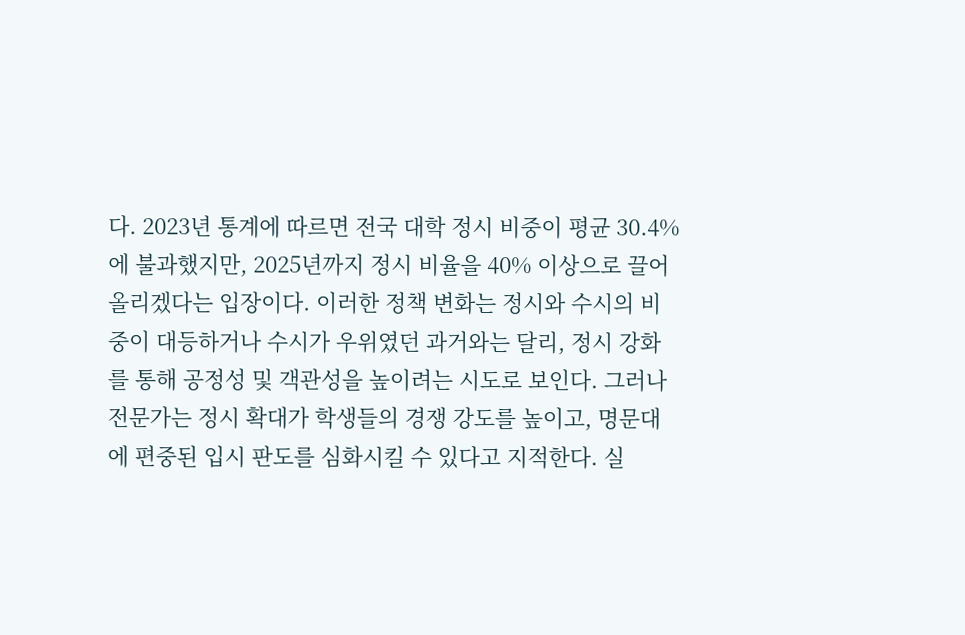다. 2023년 통계에 따르면 전국 대학 정시 비중이 평균 30.4%에 불과했지만, 2025년까지 정시 비율을 40% 이상으로 끌어올리겠다는 입장이다. 이러한 정책 변화는 정시와 수시의 비중이 대등하거나 수시가 우위였던 과거와는 달리, 정시 강화를 통해 공정성 및 객관성을 높이려는 시도로 보인다. 그러나 전문가는 정시 확대가 학생들의 경쟁 강도를 높이고, 명문대에 편중된 입시 판도를 심화시킬 수 있다고 지적한다. 실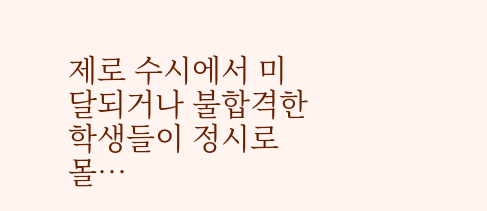제로 수시에서 미달되거나 불합격한 학생들이 정시로 몰…